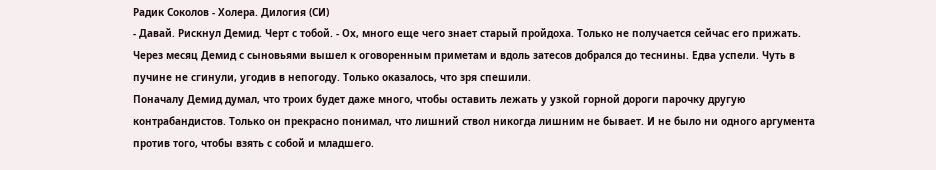Радик Соколов - Холера. Дилогия (СИ)
- Давай. Рискнул Демид. Черт с тобой. - Ох, много еще чего знает старый пройдоха. Только не получается сейчас его прижать.
Через месяц Демид с сыновьями вышел к оговоренным приметам и вдоль затесов добрался до теснины. Едва успели. Чуть в пучине не сгинули, угодив в непогоду. Только оказалось, что зря спешили.
Поначалу Демид думал, что троих будет даже много, чтобы оставить лежать у узкой горной дороги парочку другую контрабандистов. Только он прекрасно понимал, что лишний ствол никогда лишним не бывает. И не было ни одного аргумента против того, чтобы взять с собой и младшего.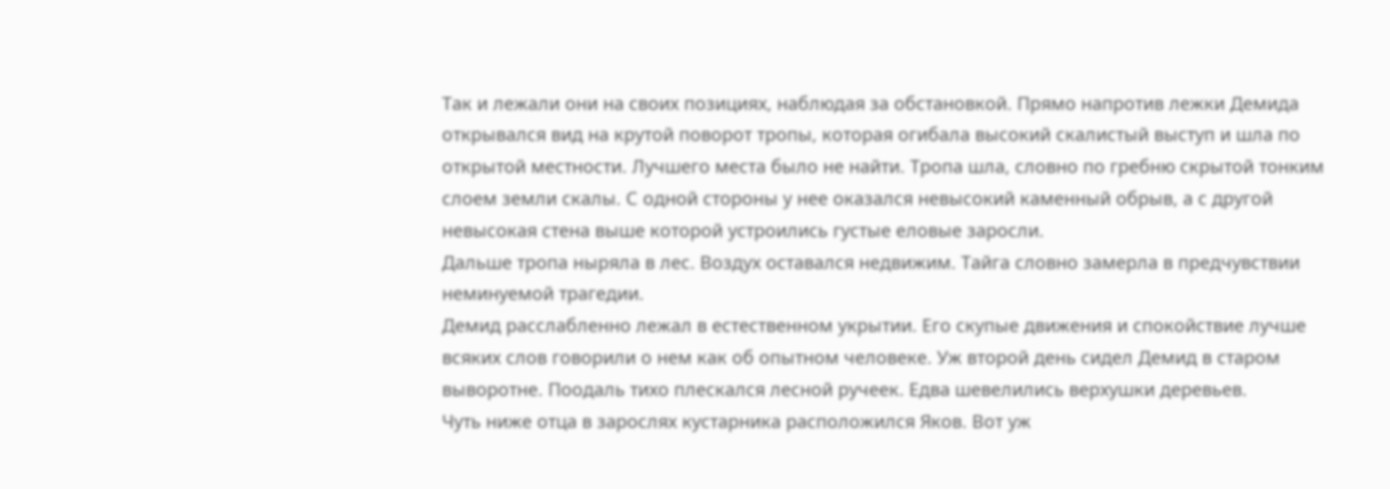Так и лежали они на своих позициях, наблюдая за обстановкой. Прямо напротив лежки Демида открывался вид на крутой поворот тропы, которая огибала высокий скалистый выступ и шла по открытой местности. Лучшего места было не найти. Тропа шла, словно по гребню скрытой тонким слоем земли скалы. С одной стороны у нее оказался невысокий каменный обрыв, а с другой невысокая стена выше которой устроились густые еловые заросли.
Дальше тропа ныряла в лес. Воздух оставался недвижим. Тайга словно замерла в предчувствии неминуемой трагедии.
Демид расслабленно лежал в естественном укрытии. Его скупые движения и спокойствие лучше всяких слов говорили о нем как об опытном человеке. Уж второй день сидел Демид в старом выворотне. Поодаль тихо плескался лесной ручеек. Едва шевелились верхушки деревьев.
Чуть ниже отца в зарослях кустарника расположился Яков. Вот уж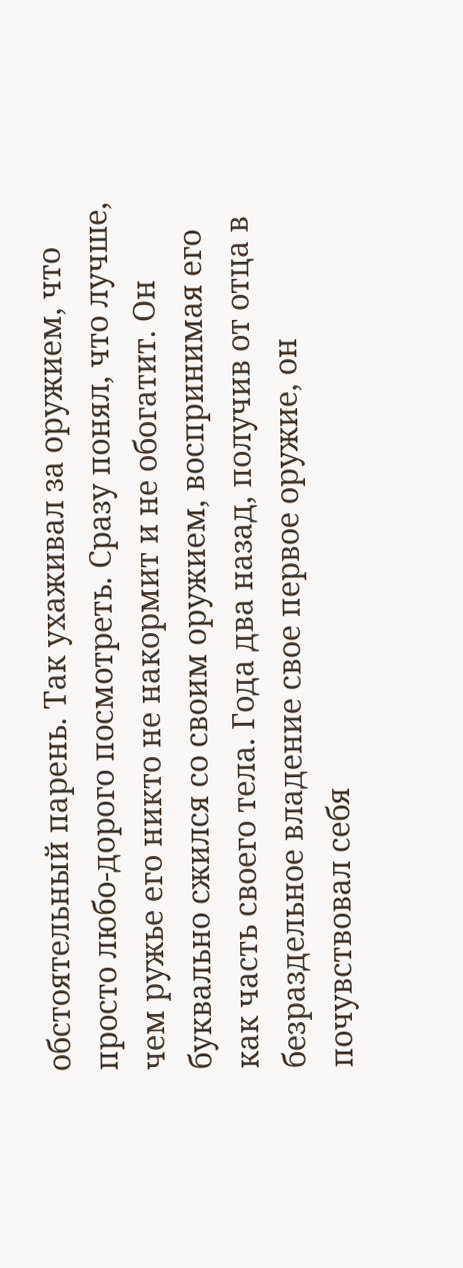обстоятельный парень. Так ухаживал за оружием, что просто любо-дорого посмотреть. Сразу понял, что лучше, чем ружье его никто не накормит и не обогатит. Он буквально сжился со своим оружием, воспринимая его как часть своего тела. Года два назад, получив от отца в безраздельное владение свое первое оружие, он почувствовал себя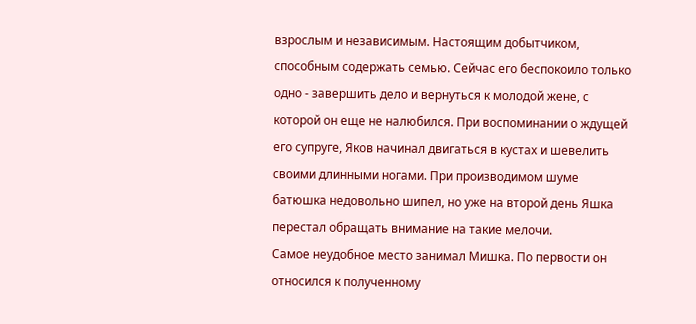взрослым и независимым. Настоящим добытчиком, способным содержать семью. Сейчас его беспокоило только одно - завершить дело и вернуться к молодой жене, с которой он еще не налюбился. При воспоминании о ждущей его супруге, Яков начинал двигаться в кустах и шевелить своими длинными ногами. При производимом шуме батюшка недовольно шипел, но уже на второй день Яшка перестал обращать внимание на такие мелочи.
Самое неудобное место занимал Мишка. По первости он относился к полученному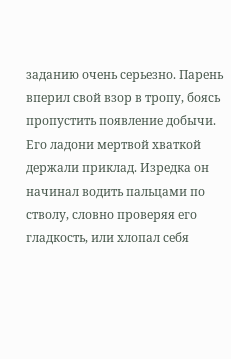заданию очень серьезно. Парень вперил свой взор в тропу, боясь пропустить появление добычи. Его ладони мертвой хваткой держали приклад. Изредка он начинал водить пальцами по стволу, словно проверяя его гладкость, или хлопал себя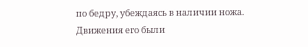по бедру, убеждаясь в наличии ножа. Движения его были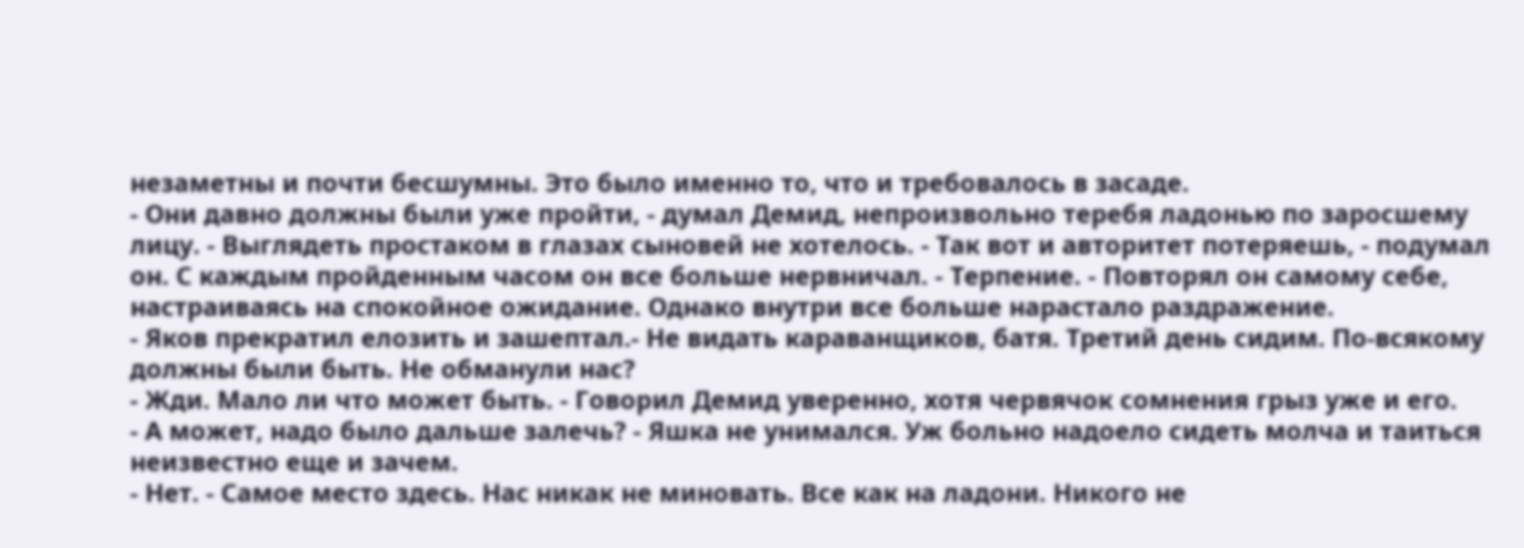незаметны и почти бесшумны. Это было именно то, что и требовалось в засаде.
- Они давно должны были уже пройти, - думал Демид, непроизвольно теребя ладонью по заросшему лицу. - Выглядеть простаком в глазах сыновей не хотелось. - Так вот и авторитет потеряешь, - подумал он. С каждым пройденным часом он все больше нервничал. - Терпение. - Повторял он самому себе, настраиваясь на спокойное ожидание. Однако внутри все больше нарастало раздражение.
- Яков прекратил елозить и зашептал.- Не видать караванщиков, батя. Третий день сидим. По-всякому должны были быть. Не обманули нас?
- Жди. Мало ли что может быть. - Говорил Демид уверенно, хотя червячок сомнения грыз уже и его.
- А может, надо было дальше залечь? - Яшка не унимался. Уж больно надоело сидеть молча и таиться неизвестно еще и зачем.
- Нет. - Самое место здесь. Нас никак не миновать. Все как на ладони. Никого не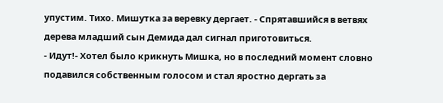упустим. Тихо. Мишутка за веревку дергает. - Спрятавшийся в ветвях дерева младший сын Демида дал сигнал приготовиться.
- Идут!- Хотел было крикнуть Мишка, но в последний момент словно подавился собственным голосом и стал яростно дергать за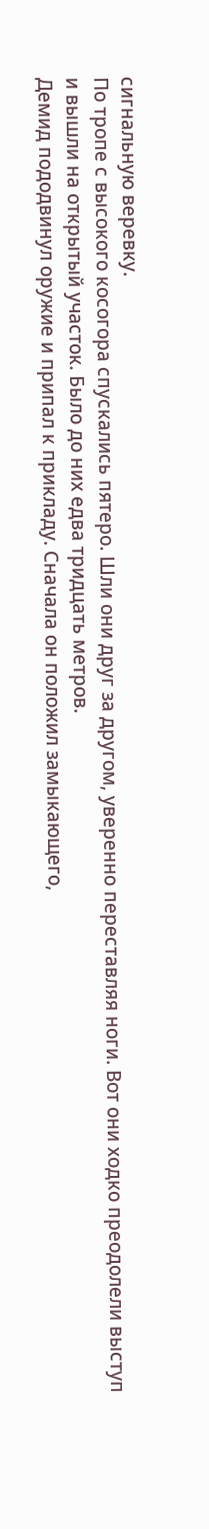сигнальную веревку.
По тропе с высокого косогора спускались пятеро. Шли они друг за другом, уверенно переставляя ноги. Вот они ходко преодолели выступ и вышли на открытый участок. Было до них едва тридцать метров.
Демид пододвинул оружие и припал к прикладу. Сначала он положил замыкающего,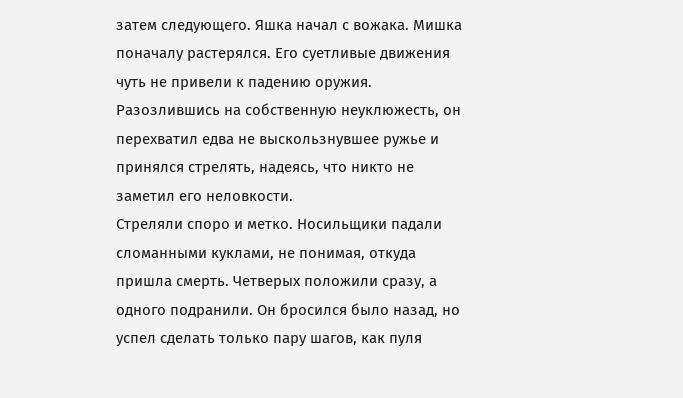затем следующего. Яшка начал с вожака. Мишка поначалу растерялся. Его суетливые движения чуть не привели к падению оружия. Разозлившись на собственную неуклюжесть, он перехватил едва не выскользнувшее ружье и принялся стрелять, надеясь, что никто не заметил его неловкости.
Стреляли споро и метко. Носильщики падали сломанными куклами, не понимая, откуда пришла смерть. Четверых положили сразу, а одного подранили. Он бросился было назад, но успел сделать только пару шагов, как пуля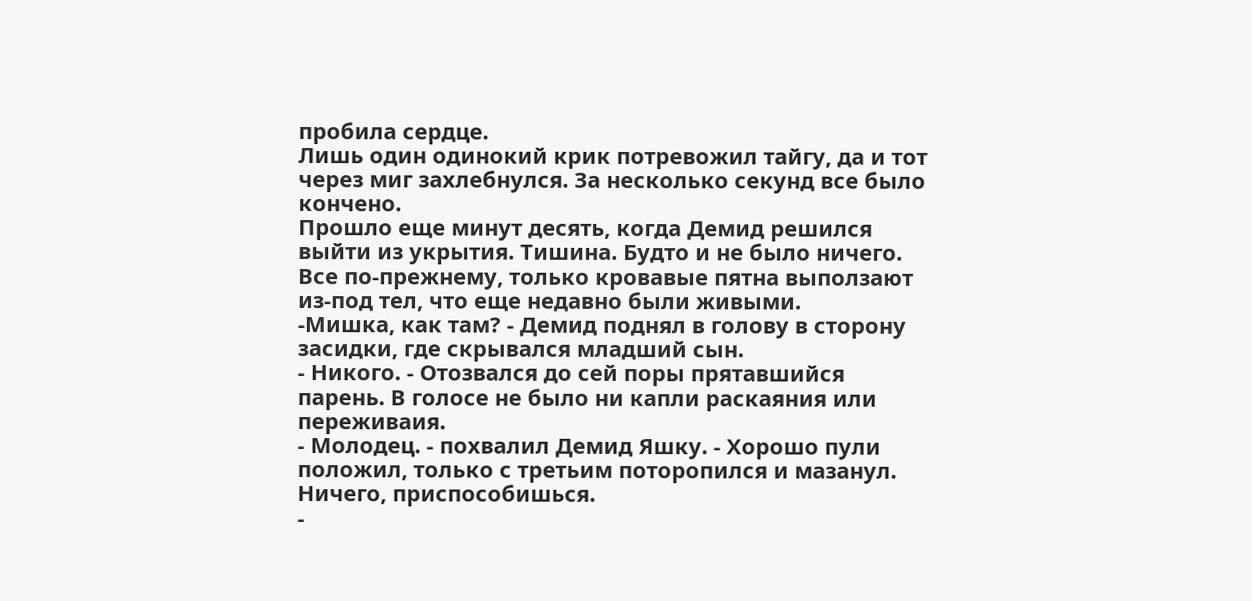пробила сердце.
Лишь один одинокий крик потревожил тайгу, да и тот через миг захлебнулся. За несколько секунд все было кончено.
Прошло еще минут десять, когда Демид решился выйти из укрытия. Тишина. Будто и не было ничего. Все по-прежнему, только кровавые пятна выползают из-под тел, что еще недавно были живыми.
-Мишка, как там? - Демид поднял в голову в сторону засидки, где скрывался младший сын.
- Никого. - Отозвался до сей поры прятавшийся парень. В голосе не было ни капли раскаяния или переживаия.
- Молодец. - похвалил Демид Яшку. - Хорошо пули положил, только с третьим поторопился и мазанул. Ничего, приспособишься.
-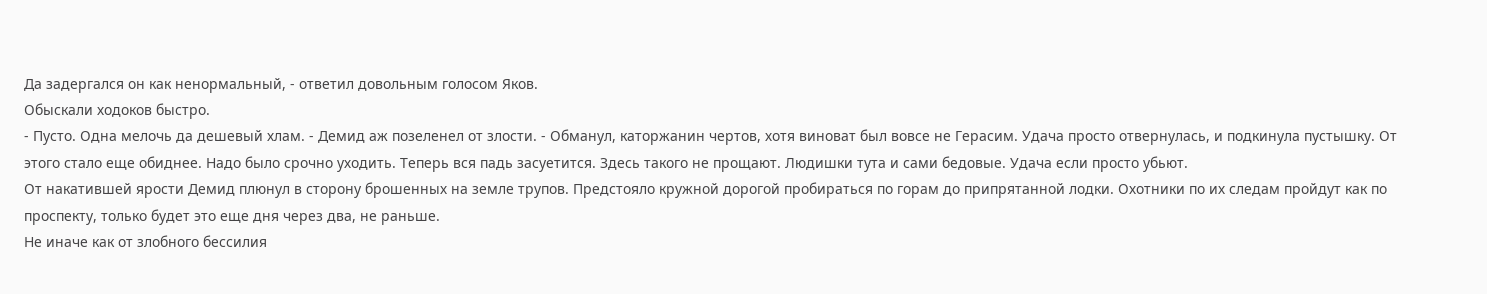Да задергался он как ненормальный, - ответил довольным голосом Яков.
Обыскали ходоков быстро.
- Пусто. Одна мелочь да дешевый хлам. - Демид аж позеленел от злости. - Обманул, каторжанин чертов, хотя виноват был вовсе не Герасим. Удача просто отвернулась, и подкинула пустышку. От этого стало еще обиднее. Надо было срочно уходить. Теперь вся падь засуетится. Здесь такого не прощают. Людишки тута и сами бедовые. Удача если просто убьют.
От накатившей ярости Демид плюнул в сторону брошенных на земле трупов. Предстояло кружной дорогой пробираться по горам до припрятанной лодки. Охотники по их следам пройдут как по проспекту, только будет это еще дня через два, не раньше.
Не иначе как от злобного бессилия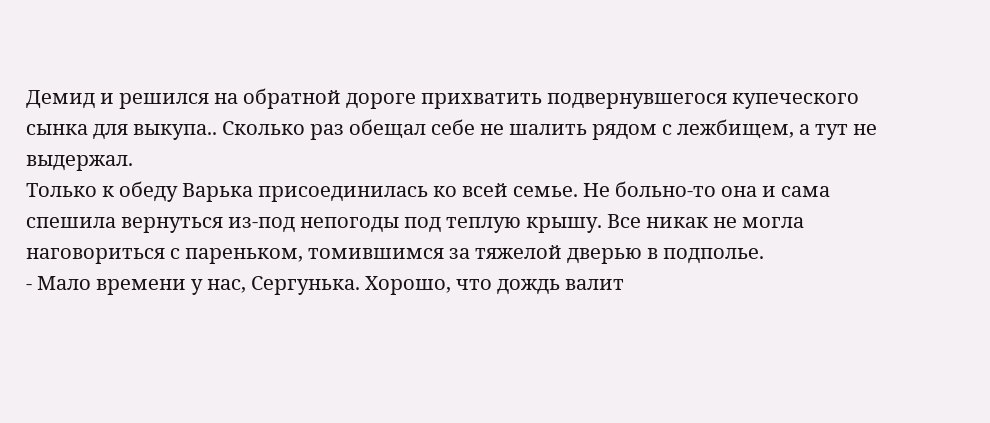Демид и решился на обратной дороге прихватить подвернувшегося купеческого сынка для выкупа.. Сколько раз обещал себе не шалить рядом с лежбищем, а тут не выдержал.
Только к обеду Варька присоединилась ко всей семье. Не больно-то она и сама спешила вернуться из-под непогоды под теплую крышу. Все никак не могла наговориться с пареньком, томившимся за тяжелой дверью в подполье.
- Мало времени у нас, Сергунька. Хорошо, что дождь валит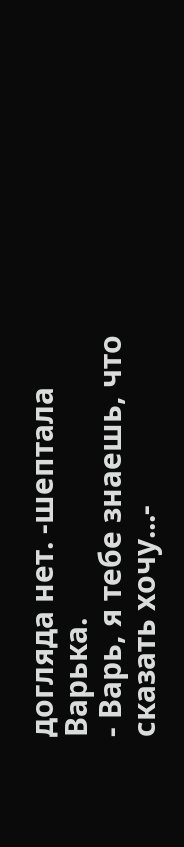догляда нет. -шептала Варька.
- Варь, я тебе знаешь, что сказать хочу...-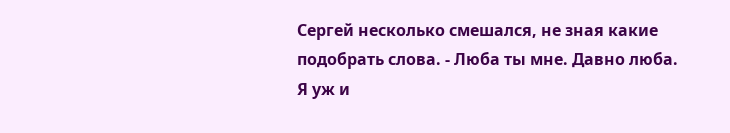Сергей несколько смешался, не зная какие подобрать слова. - Люба ты мне. Давно люба. Я уж и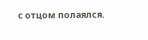с отцом полаялся.